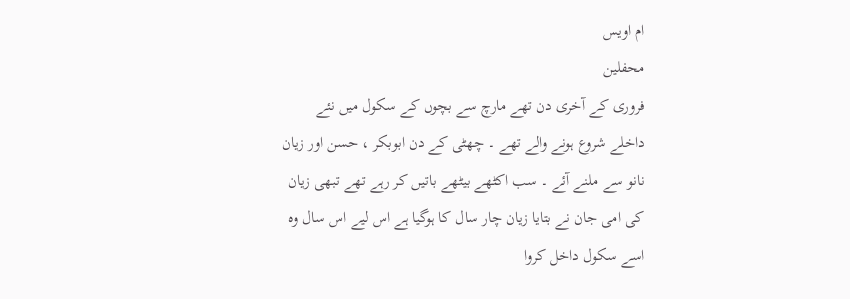ام اویس
محفلین
فروری کے آخری دن تھے مارچ سے بچوں کے سکول میں نئے داخلے شروع ہونے والے تھے ۔ چھٹی کے دن ابوبکر ، حسن اور زیان نانو سے ملنے آئے ۔ سب اکٹھے بیٹھے باتیں کر رہے تھے تبھی زیان کی امی جان نے بتایا زیان چار سال کا ہوگیا ہے اس لیے اس سال وہ اسے سکول داخل کروا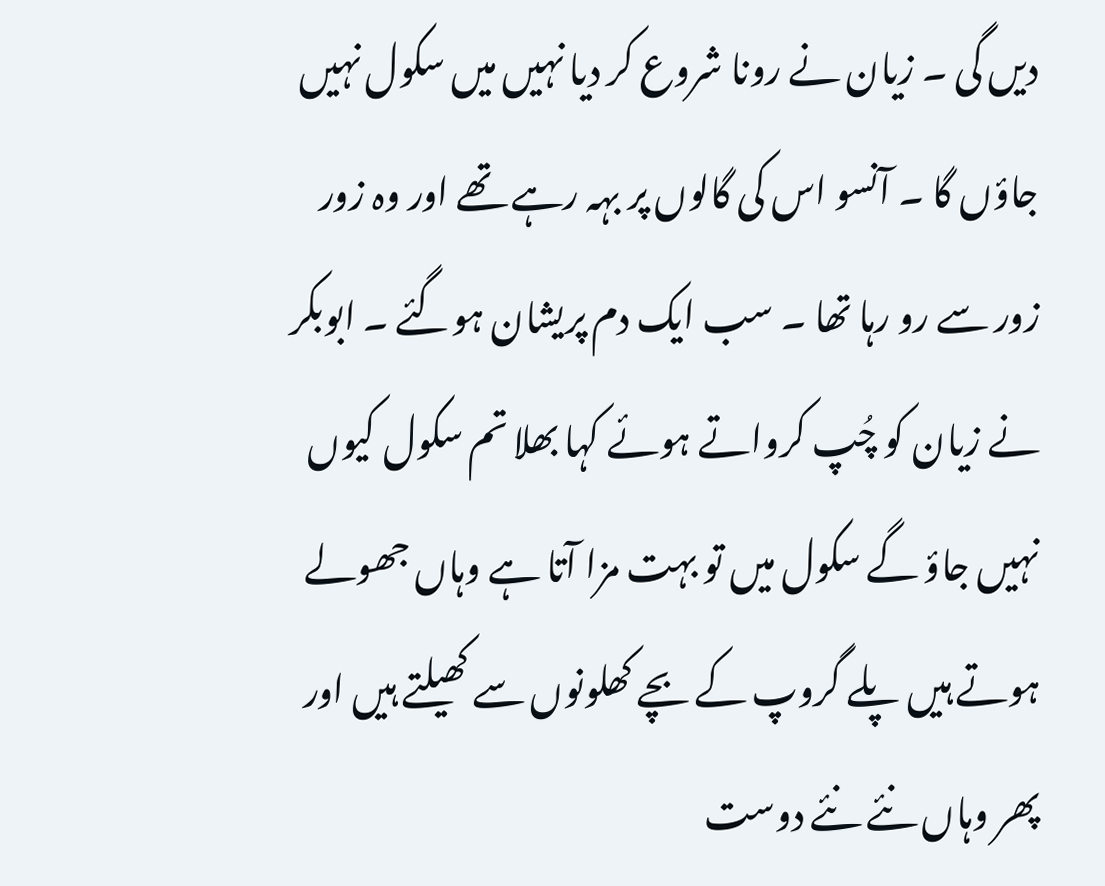دیں گی ۔ زیان نے رونا شروع کر دیا نہیں میں سکول نہیں جاؤں گا ۔ آنسو اس کی گالوں پر بہہ رہے تھے اور وہ زور زور سے رو رہا تھا ۔ سب ایک دم پریشان ہوگئے ۔ ابوبکر نے زیان کو چُپ کرواتے ہوئے کہا بھلا تم سکول کیوں نہیں جاؤ گے سکول میں تو بہت مزا آتا ہے وہاں جھولے ہوتے ہیں پلے گروپ کے بچے کھلونوں سے کھیلتے ہیں اور پھر وہاں نئے نئے دوست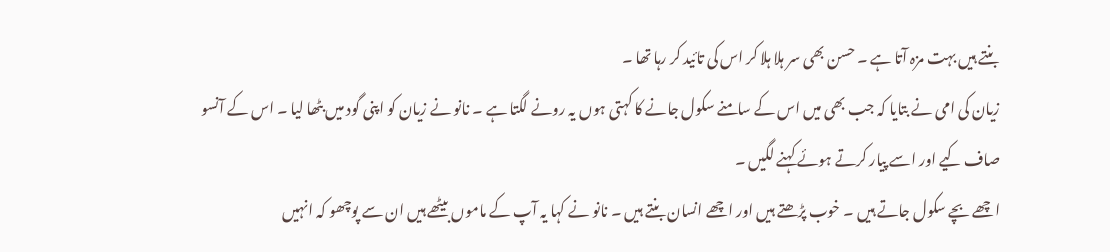بنتے ہیں بہت مزہ آتا ہے ۔ حسن بھی سر ہلا ہلا کر اس کی تائید کر رہا تھا ۔
زیان کی امی نے بتایا کہ جب بھی میں اس کے سامنے سکول جانے کا کہتی ہوں یہ رونے لگتا ہے ۔ نانو نے زیان کو اپنی گود میں بٹھا لیا ۔ اس کے آنسو صاف کیے اور اسے پیار کرتے ہوئے کہنے لگیں ۔
اچھے بچے سکول جاتے ہیں ۔ خوب پڑھتے ہیں اور اچھے انسان بنتے ہیں ۔ نانو نے کہا یہ آپ کے ماموں بیٹھے ہیں ان سے پوچھو کہ انہیں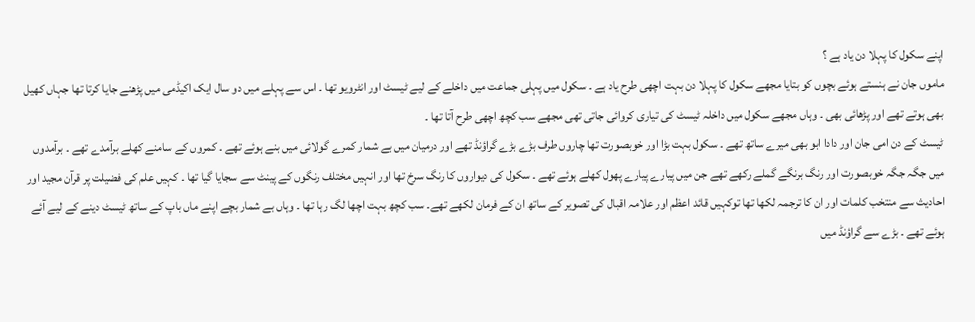اپنے سکول کا پہلا دن یاد ہے ؟
ماموں جان نے ہنستے ہوئے بچوں کو بتایا مجھے سکول کا پہلا دن بہت اچھی طرح یاد ہے ۔ سکول میں پہلی جماعت میں داخلے کے لیے ٹیسٹ اور انٹرویو تھا ۔ اس سے پہلے میں دو سال ایک اکیڈمی میں پڑھنے جایا کرتا تھا جہاں کھیل بھی ہوتے تھے اور پڑھائی بھی ۔ وہاں مجھے سکول میں داخلہ ٹیسٹ کی تیاری کروائی جاتی تھی مجھے سب کچھ اچھی طرح آتا تھا ۔
ٹیسٹ کے دن امی جان اور دادا ابو بھی میرے ساتھ تھے ۔ سکول بہت بڑا اور خوبصورت تھا چاروں طرف بڑے بڑے گراؤنڈ تھے اور درمیان میں بے شمار کمرے گولائی میں بنے ہوئے تھے ۔ کمروں کے سامنے کھلے برآمدے تھے ۔ برآمدوں میں جگہ جگہ خوبصورت اور رنگ برنگے گملے رکھے تھے جن میں پیارے پیارے پھول کھلے ہوئے تھے ۔ سکول کی دیواروں کا رنگ سرخ تھا اور انہیں مختلف رنگوں کے پینٹ سے سجایا گیا تھا ۔ کہیں علم کی فضیلت پر قرآن مجید اور احادیث سے منتخب کلمات اور ان کا ترجمہ لکھا تھا توکہیں قائد اعظم اور علامہ اقبال کی تصویر کے ساتھ ان کے فرمان لکھے تھے۔ سب کچھ بہت اچھا لگ رہا تھا ۔ وہاں بے شمار بچے اپنے ماں باپ کے ساتھ ٹیسٹ دینے کے لیے آئے ہوئے تھے ۔ بڑے سے گراؤنڈ میں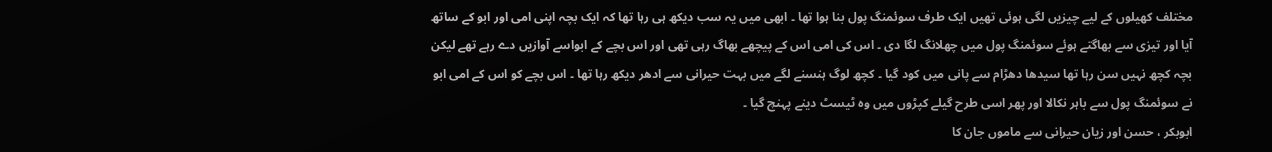مختلف کھیلوں کے لیے چیزیں لگی ہوئی تھیں ایک طرف سوئمنگ پول بنا ہوا تھا ۔ ابھی میں یہ سب دیکھ ہی رہا تھا کہ ایک بچہ اپنی امی اور ابو کے ساتھ آیا اور تیزی سے بھاگتے ہوئے سوئمنگ پول میں چھلانگ لگا دی ۔ اس کی امی اس کے پیچھے بھاگ رہی تھی اور اس بچے کے ابواسے آوازیں دے رہے تھے لیکن بچہ کچھ نہیں سن رہا تھا سیدھا دھڑام سے پانی میں کود گیا ۔ کچھ لوگ ہنسنے لگے میں بہت حیرانی سے ادھر دیکھ رہا تھا ۔ اس بچے کو اس کے امی ابو نے سوئمنگ پول سے باہر نکالا اور پھر اسی طرح گیلے کپڑوں میں وہ ٹیسٹ دینے پہنچ گیا ۔
ابوبکر ، حسن اور زیان حیرانی سے ماموں جان کا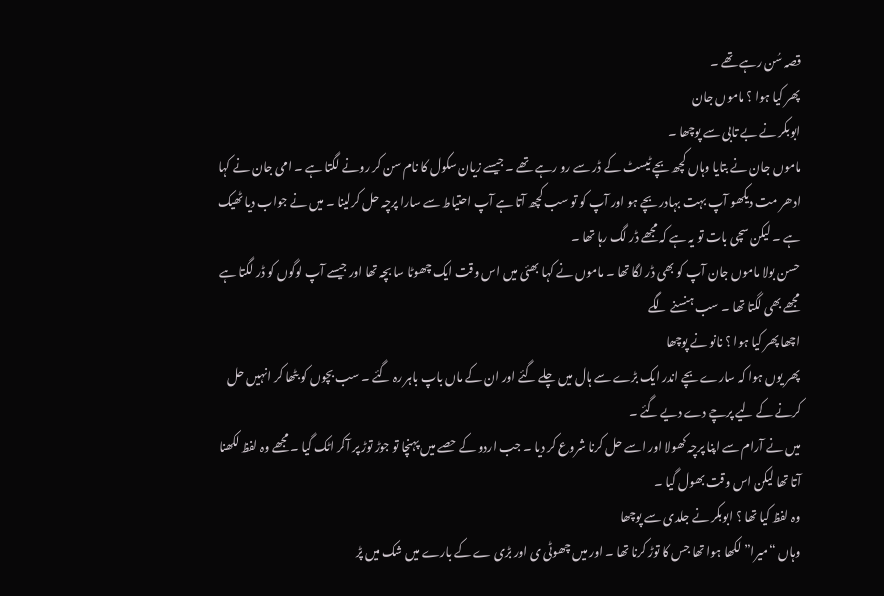قصہ سُن رہے تھے ۔
پھر کیا ہوا ؟ ماموں جان
ابوبکر نے بے تابی سے پوچھا ۔
ماموں جان نے بتایا وہاں کچھ بچے ٹیسٹ کے ڈر سے رو رہے تھے ۔ جیسے زیان سکول کا نام سن کر رونے لگتا ہے ۔ امی جان نے کہا ادھر مت دیکھو آپ بہت بہادر بچے ہو اور آپ کو تو سب کچھ آتا ہے آپ احتیاط سے سارا پرچہ حل کرلینا ۔ میں نے جواب دیا ٹھیک ہے ۔ لیکن سچی بات تو یہ ہے کہ مجھے ڈر لگ رہا تھا ۔
حسن بولا ماموں جان آپ کو بھی ڈر لگا تھا ۔ ماموں نے کہا بھئی میں اس وقت ایک چھوٹا سا بچہ تھا اور جیسے آپ لوگوں کو ڈر لگتا ہے مجھے بھی لگتا تھا ۔ سب ہنسنے لگے
اچھا پھر کیا ہوا ؟ نانو نے پوچھا
پھر یوں ہوا کہ سارے بچے اندر ایک بڑے سے ہال میں چلے گئے اور ان کے ماں باپ باہر رہ گئے ۔ سب بچوں کو بٹھا کر انہیں حل کرنے کے لیے پرچے دے دیے گئے ۔
میں نے آرام سے اپنا پرچہ کھولا اور اسے حل کرنا شروع کر دیا ۔ جب اردو کے حصے میں پہنچا تو جوڑ توڑ پر آکر اٹک گیا ۔ مجھے وہ لفظ لکھنا آتا تھا لیکن اس وقت بھول گیا ۔
وہ لفظ کیا تھا ؟ ابوبکر نے جلدی سے پوچھا
وہاں “میرا” لکھا ہوا تھا جس کا توڑ کرنا تھا ۔ اور میں چھوٹی ی اور بڑی ے کے بارے میں شک میں پڑ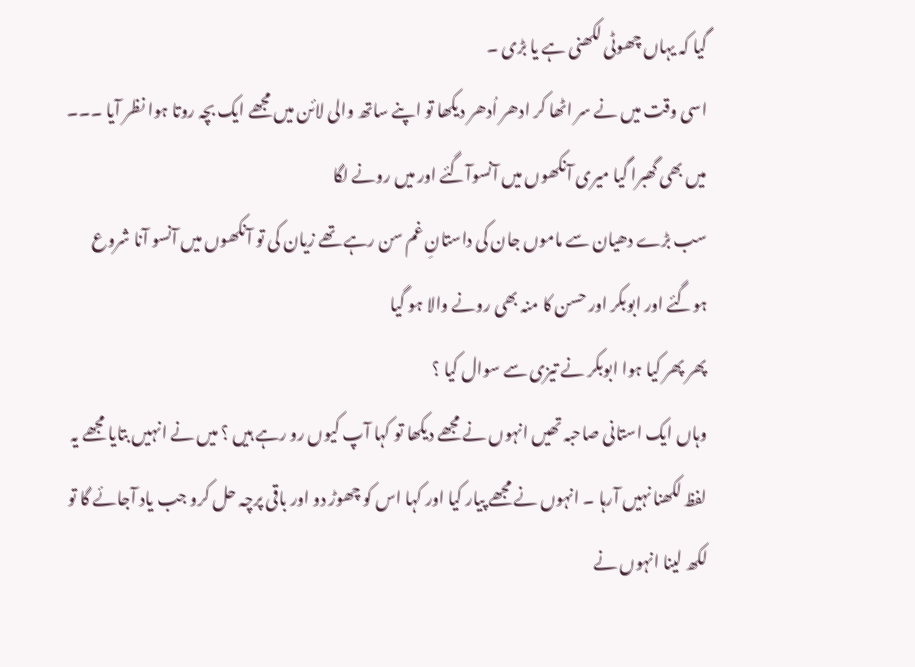گیا کہ یہاں چھوٹی لکھنی ہے یا بڑی ۔
اسی وقت میں نے سر اٹھا کر ادھر اُدھر دیکھا تو اپنے ساتھ والی لائن میں مجھے ایک بچہ روتا ہوا نظر آیا ۔۔۔ میں بھی گھبرا گیا میری آنکھوں میں آنسوآگئے اور میں رونے لگا
سب بڑے دھیان سے ماموں جان کی داستانِ غم سن رہے تھے زیان کی تو آنکھوں میں آنسو آنا شروع ہوگئے اور ابوبکر اور حسن کا منہ بھی رونے والا ہو گیا
پھر پھر کیا ہوا ابوبکر نے تیزی سے سوال کیا ؟
وہاں ایک استانی صاحبہ تھیں انہوں نے مجھے دیکھا تو کہا آپ کیوں رو رہے ہیں ؟ میں نے انہیں بتایا مجھے یہ لفظ لکھنا نہیں آرہا ۔ انہوں نے مجھے پیار کیا اور کہا اس کو چھوڑ دو اور باقی پرچہ حل کرو جب یاد آجائے گا تو لکھ لینا انہوں نے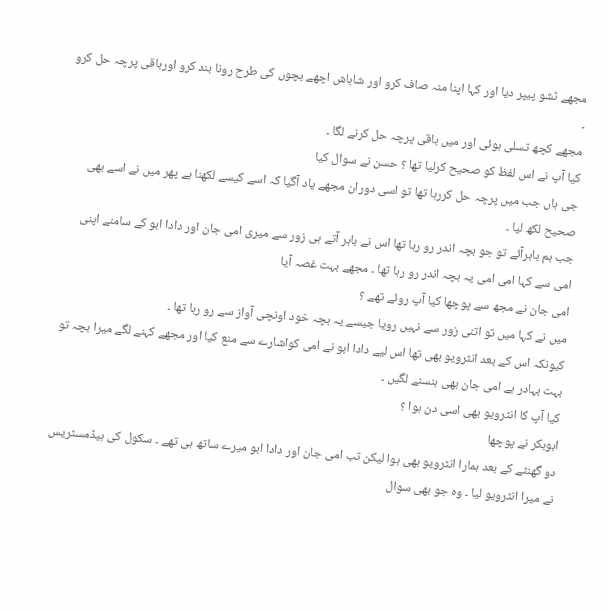مجھے ٹشو پیپر دیا اور کہا اپنا منہ صاف کرو اور شاباش اچھے بچوں کی طرح رونا بند کرو اورباقی پرچہ حل کرو ۔
مجھے کچھ تسلی ہوئی اور میں باقی پرچہ حل کرنے لگا ۔
کیا آپ نے اس لفظ کو صحیح کرلیا تھا ؟ حسن نے سوال کیا
جی ہاں جب میں پرچہ حل کررہا تھا تو اسی دوران مجھے یاد آگیا کہ اسے کیسے لکھنا ہے پھر میں نے اسے بھی صحیح لکھ لیا ۔
جب ہم باہرآئے تو جو بچہ اندر رو رہا تھا اس نے باہر آتے ہی زور سے میری امی جان اور دادا ابو کے سامنے اپنی امی سے کہا امی امی یہ بچہ اندر رو رہا تھا ۔ مجھے بہت غصہ آیا
امی جان نے مجھ سے پوچھا کیا آپ روئے تھے ؟
میں نے کہا میں تو اتنی زور سے نہیں رویا جیسے یہ بچہ خود اونچی آواز سے رو رہا تھا ۔
کیونکہ اس کے بعد انٹرویو بھی تھا اس لیے دادا ابو نے امی کواشارے سے منع کیا اور مجھے کہنے لگے میرا بچہ تو بہت بہادر ہے امی جان بھی ہنسنے لگیں ۔
کیا آپ کا انٹرویو بھی اسی دن ہوا ؟
ابوبکر نے پوچھا
دو گھنٹے کے بعد ہمارا انٹرویو بھی ہوا لیکن تب امی جان اور دادا ابو میرے ساتھ ہی تھے ۔ سکول کی ہیڈمسٹریس نے میرا انٹرویو لیا ۔ وہ جو بھی سوال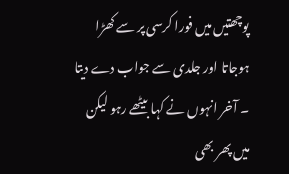پوچھتیں میں فورا کرسی پر سے کھڑا ہوجاتا اور جلدی سے جواب دے دیتا ۔ آخر انہوں نے کہا بیٹھے رہو لیکن میں پھر بھی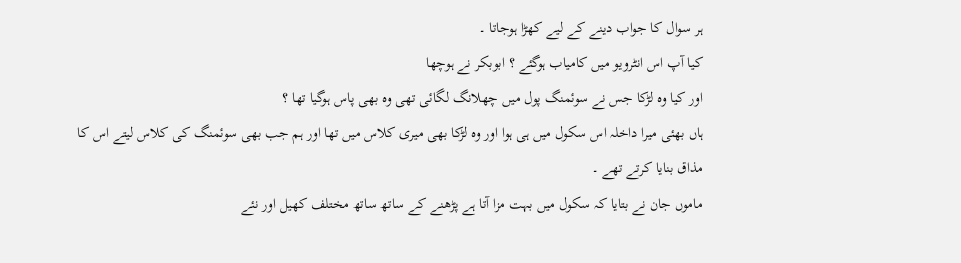ہر سوال کا جواب دینے کے لیے کھڑا ہوجاتا ۔
کیا آپ اس انٹرویو میں کامیاب ہوگئے ؟ ابوبکر نے ہوچھا
اور کیا وہ لڑکا جس نے سوئمنگ پول میں چھلانگ لگائی تھی وہ بھی پاس ہوگیا تھا ؟
ہاں بھئی میرا داخلہ اس سکول میں ہی ہوا اور وہ لڑکا بھی میری کلاس میں تھا اور ہم جب بھی سوئمنگ کی کلاس لیتے اس کا مذاق بنایا کرتے تھے ۔
ماموں جان نے بتایا کہ سکول میں بہت مزا آتا ہے پڑھنے کے ساتھ ساتھ مختلف کھیل اور نئے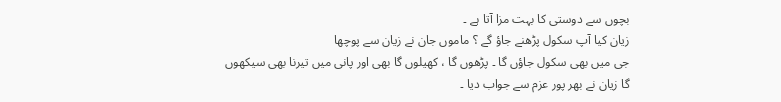بچوں سے دوستی کا بہت مزا آتا ہے ۔
زیان کیا آپ سکول پڑھنے جاؤ گے ؟ ماموں جان نے زیان سے پوچھا
جی میں بھی سکول جاؤں گا ۔ پڑھوں گا ، کھیلوں گا بھی اور پانی میں تیرنا بھی سیکھوں گا زیان نے بھر پور عزم سے جواب دیا ۔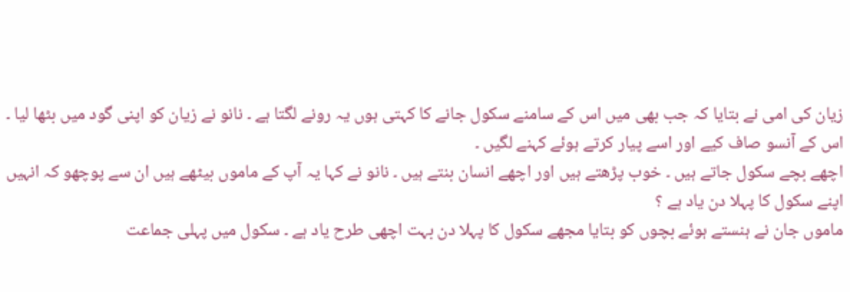زیان کی امی نے بتایا کہ جب بھی میں اس کے سامنے سکول جانے کا کہتی ہوں یہ رونے لگتا ہے ۔ نانو نے زیان کو اپنی گود میں بٹھا لیا ۔ اس کے آنسو صاف کیے اور اسے پیار کرتے ہوئے کہنے لگیں ۔
اچھے بچے سکول جاتے ہیں ۔ خوب پڑھتے ہیں اور اچھے انسان بنتے ہیں ۔ نانو نے کہا یہ آپ کے ماموں بیٹھے ہیں ان سے پوچھو کہ انہیں اپنے سکول کا پہلا دن یاد ہے ؟
ماموں جان نے ہنستے ہوئے بچوں کو بتایا مجھے سکول کا پہلا دن بہت اچھی طرح یاد ہے ۔ سکول میں پہلی جماعت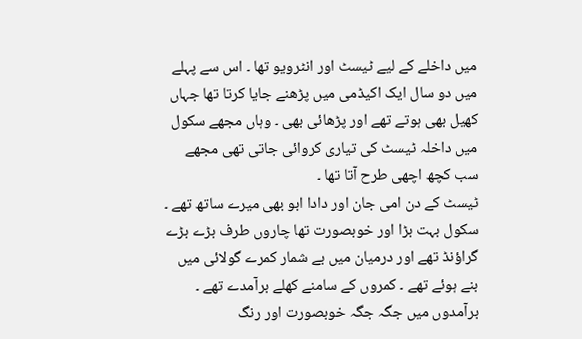میں داخلے کے لیے ٹیسٹ اور انٹرویو تھا ۔ اس سے پہلے میں دو سال ایک اکیڈمی میں پڑھنے جایا کرتا تھا جہاں کھیل بھی ہوتے تھے اور پڑھائی بھی ۔ وہاں مجھے سکول میں داخلہ ٹیسٹ کی تیاری کروائی جاتی تھی مجھے سب کچھ اچھی طرح آتا تھا ۔
ٹیسٹ کے دن امی جان اور دادا ابو بھی میرے ساتھ تھے ۔ سکول بہت بڑا اور خوبصورت تھا چاروں طرف بڑے بڑے گراؤنڈ تھے اور درمیان میں بے شمار کمرے گولائی میں بنے ہوئے تھے ۔ کمروں کے سامنے کھلے برآمدے تھے ۔ برآمدوں میں جگہ جگہ خوبصورت اور رنگ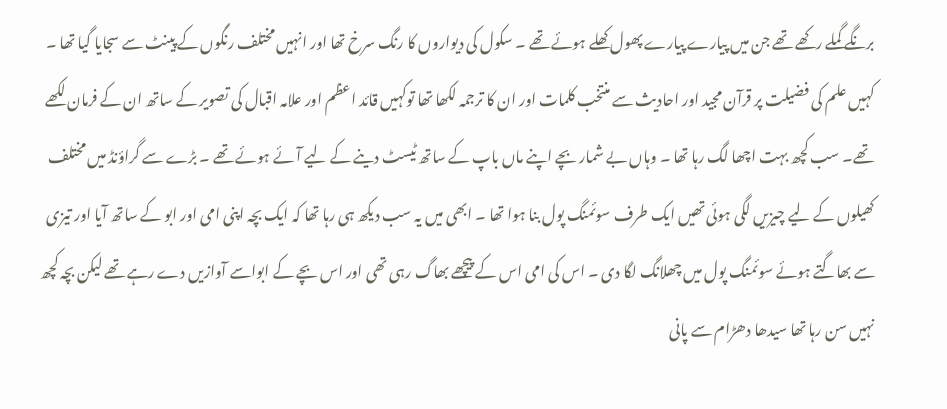برنگے گملے رکھے تھے جن میں پیارے پیارے پھول کھلے ہوئے تھے ۔ سکول کی دیواروں کا رنگ سرخ تھا اور انہیں مختلف رنگوں کے پینٹ سے سجایا گیا تھا ۔ کہیں علم کی فضیلت پر قرآن مجید اور احادیث سے منتخب کلمات اور ان کا ترجمہ لکھا تھا توکہیں قائد اعظم اور علامہ اقبال کی تصویر کے ساتھ ان کے فرمان لکھے تھے۔ سب کچھ بہت اچھا لگ رہا تھا ۔ وہاں بے شمار بچے اپنے ماں باپ کے ساتھ ٹیسٹ دینے کے لیے آئے ہوئے تھے ۔ بڑے سے گراؤنڈ میں مختلف کھیلوں کے لیے چیزیں لگی ہوئی تھیں ایک طرف سوئمنگ پول بنا ہوا تھا ۔ ابھی میں یہ سب دیکھ ہی رہا تھا کہ ایک بچہ اپنی امی اور ابو کے ساتھ آیا اور تیزی سے بھاگتے ہوئے سوئمنگ پول میں چھلانگ لگا دی ۔ اس کی امی اس کے پیچھے بھاگ رہی تھی اور اس بچے کے ابواسے آوازیں دے رہے تھے لیکن بچہ کچھ نہیں سن رہا تھا سیدھا دھڑام سے پانی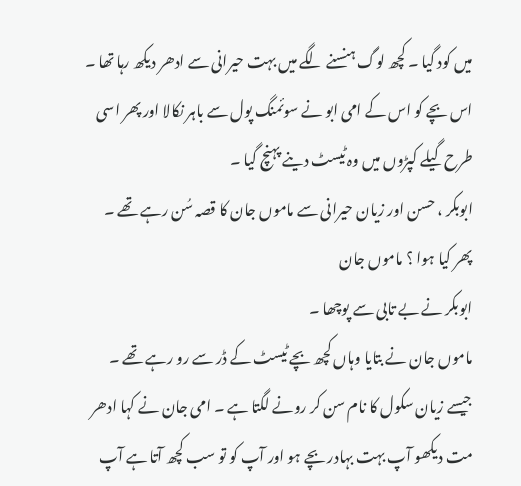میں کود گیا ۔ کچھ لوگ ہنسنے لگے میں بہت حیرانی سے ادھر دیکھ رہا تھا ۔ اس بچے کو اس کے امی ابو نے سوئمنگ پول سے باہر نکالا اور پھر اسی طرح گیلے کپڑوں میں وہ ٹیسٹ دینے پہنچ گیا ۔
ابوبکر ، حسن اور زیان حیرانی سے ماموں جان کا قصہ سُن رہے تھے ۔
پھر کیا ہوا ؟ ماموں جان
ابوبکر نے بے تابی سے پوچھا ۔
ماموں جان نے بتایا وہاں کچھ بچے ٹیسٹ کے ڈر سے رو رہے تھے ۔ جیسے زیان سکول کا نام سن کر رونے لگتا ہے ۔ امی جان نے کہا ادھر مت دیکھو آپ بہت بہادر بچے ہو اور آپ کو تو سب کچھ آتا ہے آپ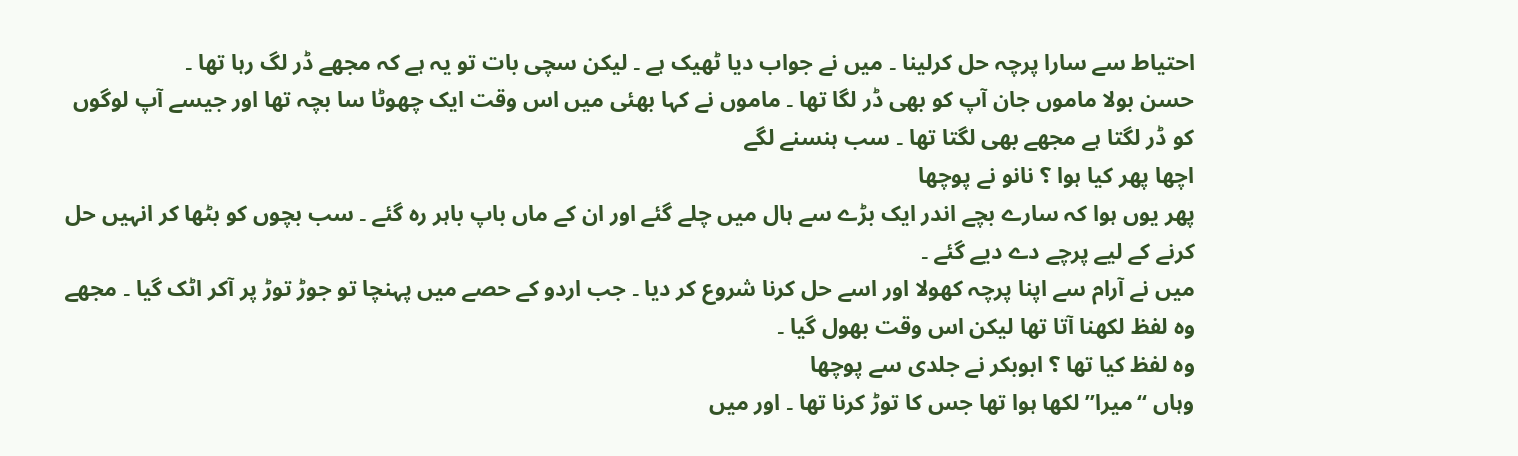احتیاط سے سارا پرچہ حل کرلینا ۔ میں نے جواب دیا ٹھیک ہے ۔ لیکن سچی بات تو یہ ہے کہ مجھے ڈر لگ رہا تھا ۔
حسن بولا ماموں جان آپ کو بھی ڈر لگا تھا ۔ ماموں نے کہا بھئی میں اس وقت ایک چھوٹا سا بچہ تھا اور جیسے آپ لوگوں کو ڈر لگتا ہے مجھے بھی لگتا تھا ۔ سب ہنسنے لگے
اچھا پھر کیا ہوا ؟ نانو نے پوچھا
پھر یوں ہوا کہ سارے بچے اندر ایک بڑے سے ہال میں چلے گئے اور ان کے ماں باپ باہر رہ گئے ۔ سب بچوں کو بٹھا کر انہیں حل کرنے کے لیے پرچے دے دیے گئے ۔
میں نے آرام سے اپنا پرچہ کھولا اور اسے حل کرنا شروع کر دیا ۔ جب اردو کے حصے میں پہنچا تو جوڑ توڑ پر آکر اٹک گیا ۔ مجھے وہ لفظ لکھنا آتا تھا لیکن اس وقت بھول گیا ۔
وہ لفظ کیا تھا ؟ ابوبکر نے جلدی سے پوچھا
وہاں “میرا” لکھا ہوا تھا جس کا توڑ کرنا تھا ۔ اور میں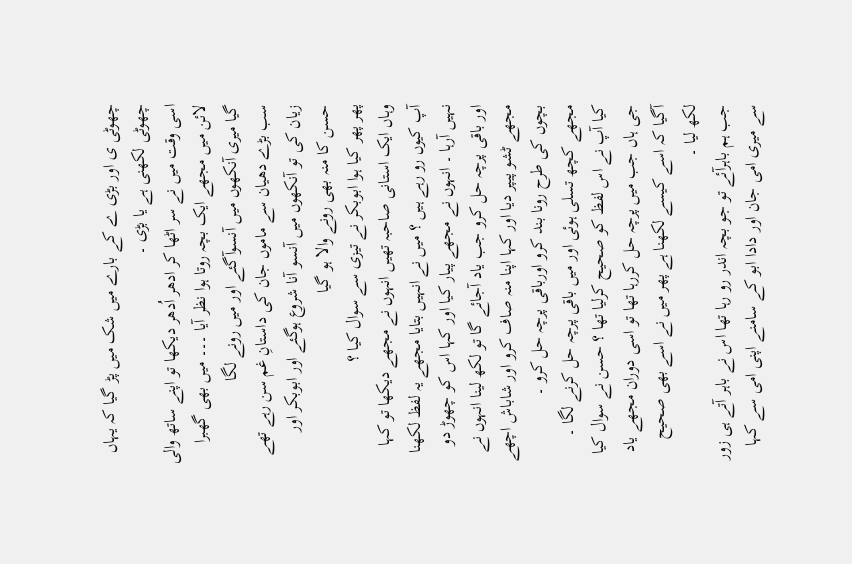چھوٹی ی اور بڑی ے کے بارے میں شک میں پڑ گیا کہ یہاں چھوٹی لکھنی ہے یا بڑی ۔
اسی وقت میں نے سر اٹھا کر ادھر اُدھر دیکھا تو اپنے ساتھ والی لائن میں مجھے ایک بچہ روتا ہوا نظر آیا ۔۔۔ میں بھی گھبرا گیا میری آنکھوں میں آنسوآگئے اور میں رونے لگا
سب بڑے دھیان سے ماموں جان کی داستانِ غم سن رہے تھے زیان کی تو آنکھوں میں آنسو آنا شروع ہوگئے اور ابوبکر اور حسن کا منہ بھی رونے والا ہو گیا
پھر پھر کیا ہوا ابوبکر نے تیزی سے سوال کیا ؟
وہاں ایک استانی صاحبہ تھیں انہوں نے مجھے دیکھا تو کہا آپ کیوں رو رہے ہیں ؟ میں نے انہیں بتایا مجھے یہ لفظ لکھنا نہیں آرہا ۔ انہوں نے مجھے پیار کیا اور کہا اس کو چھوڑ دو اور باقی پرچہ حل کرو جب یاد آجائے گا تو لکھ لینا انہوں نے مجھے ٹشو پیپر دیا اور کہا اپنا منہ صاف کرو اور شاباش اچھے بچوں کی طرح رونا بند کرو اورباقی پرچہ حل کرو ۔
مجھے کچھ تسلی ہوئی اور میں باقی پرچہ حل کرنے لگا ۔
کیا آپ نے اس لفظ کو صحیح کرلیا تھا ؟ حسن نے سوال کیا
جی ہاں جب میں پرچہ حل کررہا تھا تو اسی دوران مجھے یاد آگیا کہ اسے کیسے لکھنا ہے پھر میں نے اسے بھی صحیح لکھ لیا ۔
جب ہم باہرآئے تو جو بچہ اندر رو رہا تھا اس نے باہر آتے ہی زور سے میری امی جان اور دادا ابو کے سامنے اپنی امی سے کہا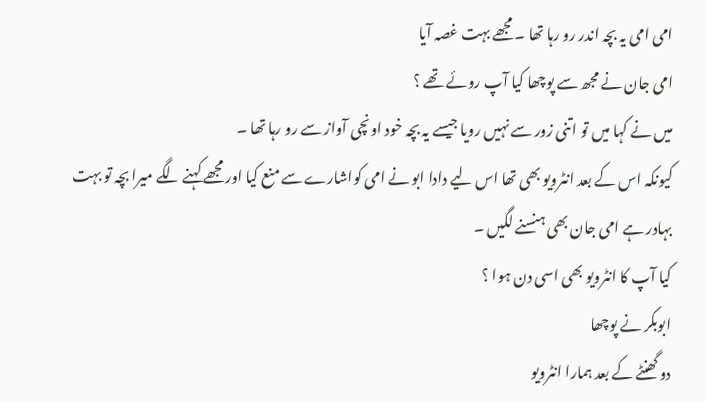امی امی یہ بچہ اندر رو رہا تھا ۔ مجھے بہت غصہ آیا
امی جان نے مجھ سے پوچھا کیا آپ روئے تھے ؟
میں نے کہا میں تو اتنی زور سے نہیں رویا جیسے یہ بچہ خود اونچی آواز سے رو رہا تھا ۔
کیونکہ اس کے بعد انٹرویو بھی تھا اس لیے دادا ابو نے امی کواشارے سے منع کیا اور مجھے کہنے لگے میرا بچہ تو بہت بہادر ہے امی جان بھی ہنسنے لگیں ۔
کیا آپ کا انٹرویو بھی اسی دن ہوا ؟
ابوبکر نے پوچھا
دو گھنٹے کے بعد ہمارا انٹرویو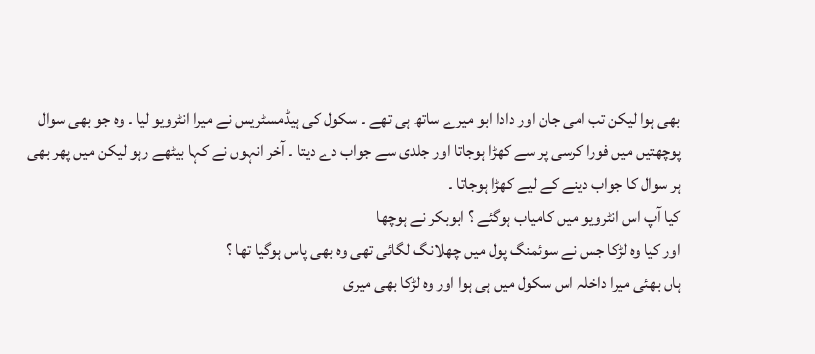بھی ہوا لیکن تب امی جان اور دادا ابو میرے ساتھ ہی تھے ۔ سکول کی ہیڈمسٹریس نے میرا انٹرویو لیا ۔ وہ جو بھی سوال پوچھتیں میں فورا کرسی پر سے کھڑا ہوجاتا اور جلدی سے جواب دے دیتا ۔ آخر انہوں نے کہا بیٹھے رہو لیکن میں پھر بھی ہر سوال کا جواب دینے کے لیے کھڑا ہوجاتا ۔
کیا آپ اس انٹرویو میں کامیاب ہوگئے ؟ ابوبکر نے ہوچھا
اور کیا وہ لڑکا جس نے سوئمنگ پول میں چھلانگ لگائی تھی وہ بھی پاس ہوگیا تھا ؟
ہاں بھئی میرا داخلہ اس سکول میں ہی ہوا اور وہ لڑکا بھی میری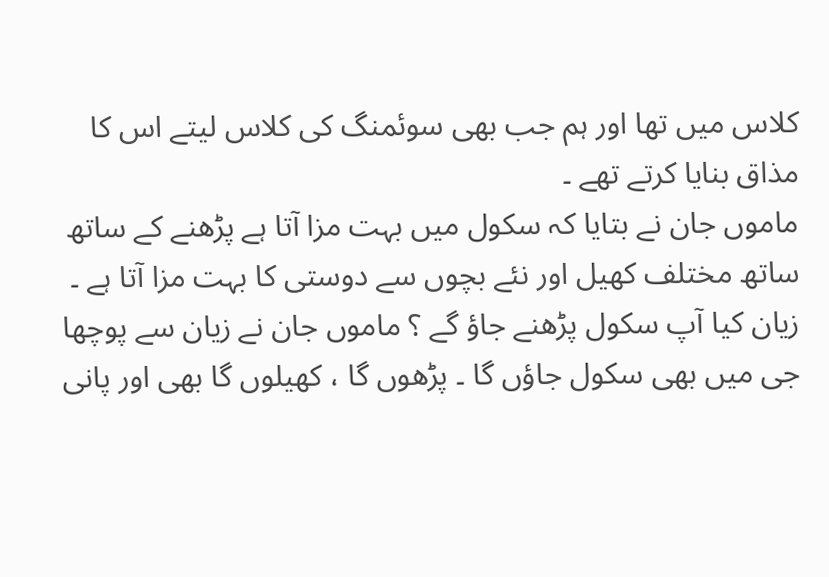کلاس میں تھا اور ہم جب بھی سوئمنگ کی کلاس لیتے اس کا مذاق بنایا کرتے تھے ۔
ماموں جان نے بتایا کہ سکول میں بہت مزا آتا ہے پڑھنے کے ساتھ ساتھ مختلف کھیل اور نئے بچوں سے دوستی کا بہت مزا آتا ہے ۔
زیان کیا آپ سکول پڑھنے جاؤ گے ؟ ماموں جان نے زیان سے پوچھا
جی میں بھی سکول جاؤں گا ۔ پڑھوں گا ، کھیلوں گا بھی اور پانی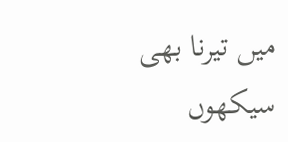میں تیرنا بھی سیکھوں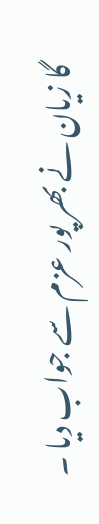گا زیان نے بھر پور عزم سے جواب دیا ۔